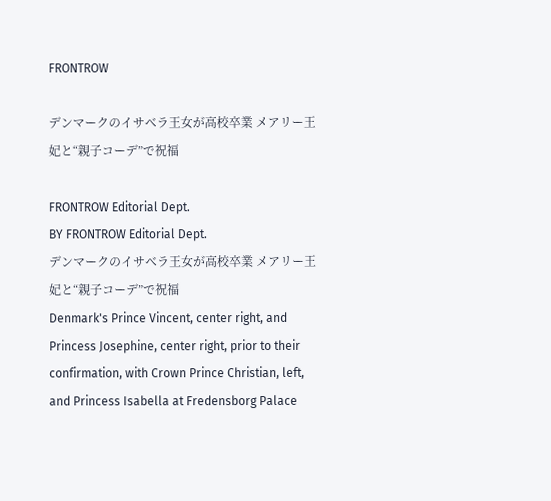FRONTROW

デンマークのイサベラ王女が高校卒業 メアリー王妃と“親子コーデ”で祝福

FRONTROW Editorial Dept.
BY FRONTROW Editorial Dept.
デンマークのイサベラ王女が高校卒業 メアリー王妃と“親子コーデ”で祝福
Denmark's Prince Vincent, center right, and Princess Josephine, center right, prior to their confirmation, with Crown Prince Christian, left, and Princess Isabella at Fredensborg Palace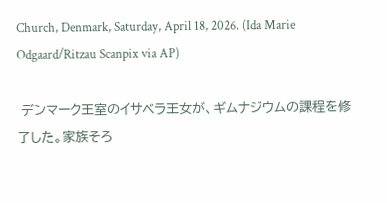Church, Denmark, Saturday, April 18, 2026. (Ida Marie Odgaard/Ritzau Scanpix via AP)

 デンマーク王室のイサベラ王女が、ギムナジウムの課程を修了した。家族そろ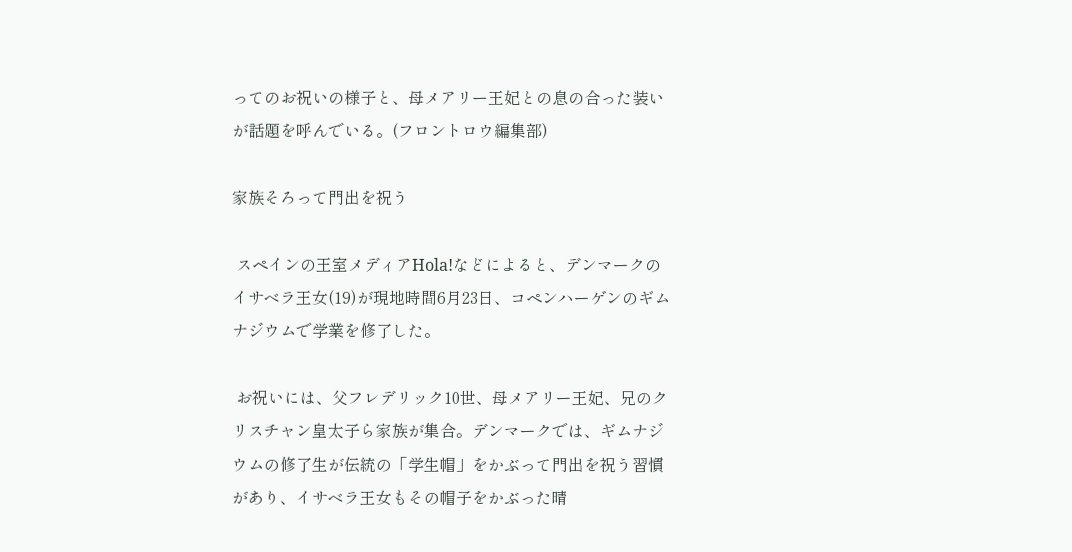ってのお祝いの様子と、母メアリー王妃との息の合った装いが話題を呼んでいる。(フロントロウ編集部)

家族そろって門出を祝う

 スペインの王室メディアHola!などによると、デンマークのイサベラ王女(19)が現地時間6月23日、コペンハーゲンのギムナジウムで学業を修了した。

 お祝いには、父フレデリック10世、母メアリー王妃、兄のクリスチャン皇太子ら家族が集合。デンマークでは、ギムナジウムの修了生が伝統の「学生帽」をかぶって門出を祝う習慣があり、イサベラ王女もその帽子をかぶった晴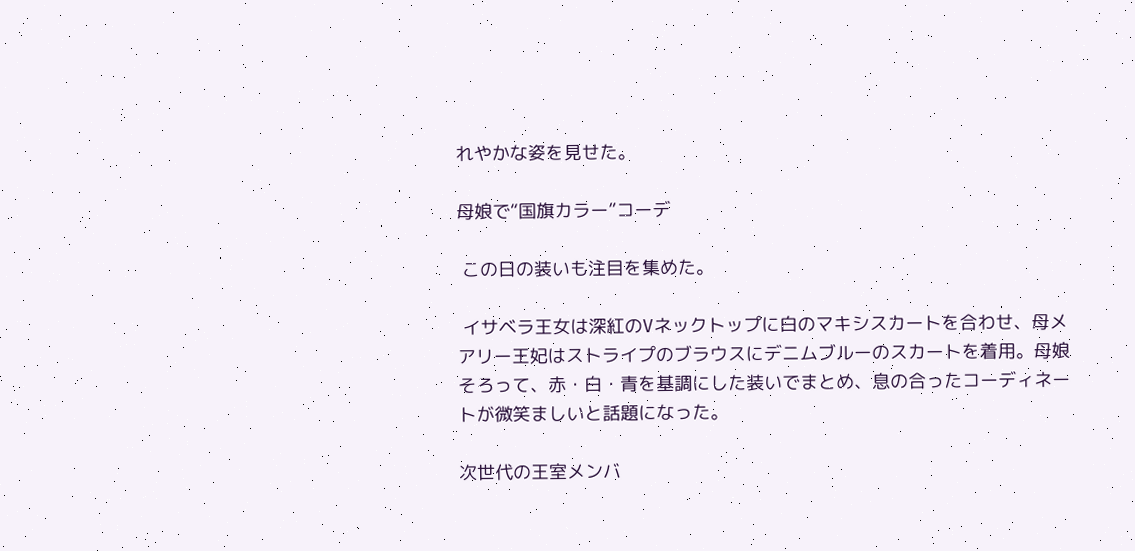れやかな姿を見せた。

母娘で“国旗カラー”コーデ

 この日の装いも注目を集めた。

 イサベラ王女は深紅のVネックトップに白のマキシスカートを合わせ、母メアリー王妃はストライプのブラウスにデニムブルーのスカートを着用。母娘そろって、赤・白・青を基調にした装いでまとめ、息の合ったコーディネートが微笑ましいと話題になった。

次世代の王室メンバ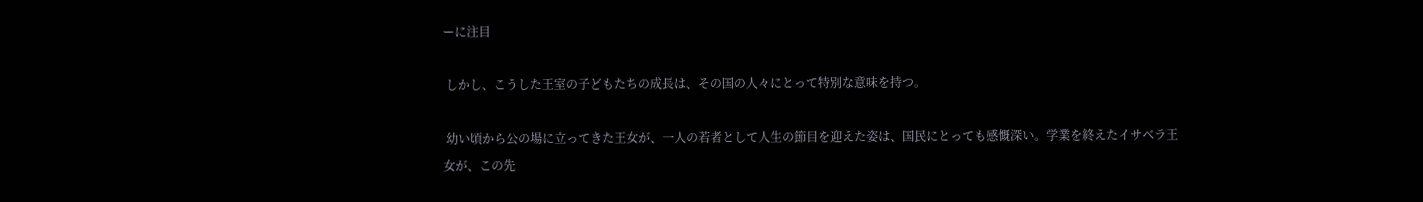ーに注目

 しかし、こうした王室の子どもたちの成長は、その国の人々にとって特別な意味を持つ。

 幼い頃から公の場に立ってきた王女が、一人の若者として人生の節目を迎えた姿は、国民にとっても感慨深い。学業を終えたイサベラ王女が、この先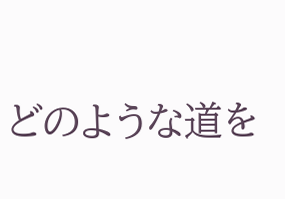どのような道を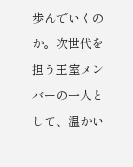歩んでいくのか。次世代を担う王室メンバーの一人として、温かい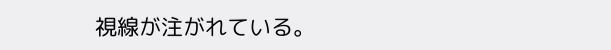視線が注がれている。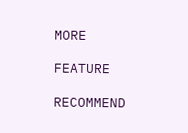MORE

FEATURE

RECOMMEND